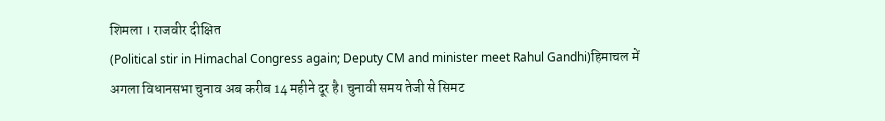शिमला । राजवीर दीक्षित
(Political stir in Himachal Congress again; Deputy CM and minister meet Rahul Gandhi)हिमाचल में अगला विधानसभा चुनाव अब करीब 14 महीने दूर है। चुनावी समय तेजी से सिमट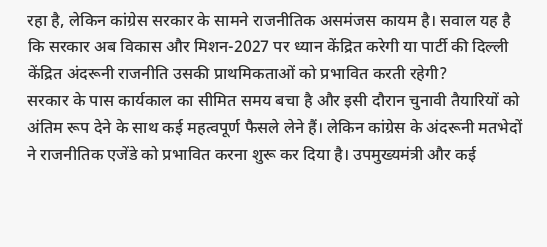रहा है, लेकिन कांग्रेस सरकार के सामने राजनीतिक असमंजस कायम है। सवाल यह है कि सरकार अब विकास और मिशन-2027 पर ध्यान केंद्रित करेगी या पार्टी की दिल्ली केंद्रित अंदरूनी राजनीति उसकी प्राथमिकताओं को प्रभावित करती रहेगी?
सरकार के पास कार्यकाल का सीमित समय बचा है और इसी दौरान चुनावी तैयारियों को अंतिम रूप देने के साथ कई महत्वपूर्ण फैसले लेने हैं। लेकिन कांग्रेस के अंदरूनी मतभेदों ने राजनीतिक एजेंडे को प्रभावित करना शुरू कर दिया है। उपमुख्यमंत्री और कई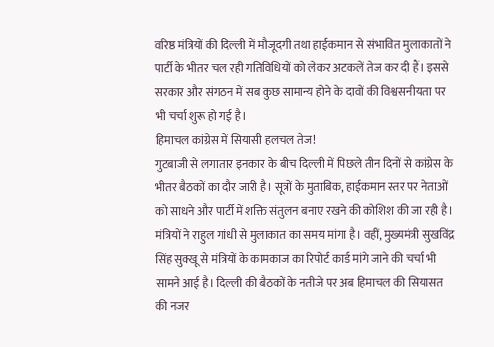वरिष्ठ मंत्रियों की दिल्ली में मौजूदगी तथा हाईकमान से संभावित मुलाकातों ने पार्टी के भीतर चल रही गतिविधियों को लेकर अटकलें तेज कर दी हैं। इससे सरकार और संगठन में सब कुछ सामान्य होने के दावों की विश्वसनीयता पर भी चर्चा शुरू हो गई है।
हिमाचल कांग्रेस में सियासी हलचल तेज!
गुटबाजी से लगातार इनकार के बीच दिल्ली में पिछले तीन दिनों से कांग्रेस के भीतर बैठकों का दौर जारी है। सूत्रों के मुताबिक, हाईकमान स्तर पर नेताओं को साधने और पार्टी में शक्ति संतुलन बनाए रखने की कोशिश की जा रही है। मंत्रियों ने राहुल गांधी से मुलाकात का समय मांगा है। वहीं, मुख्यमंत्री सुखविंद्र सिंह सुक्खू से मंत्रियों के कामकाज का रिपोर्ट कार्ड मांगे जाने की चर्चा भी सामने आई है। दिल्ली की बैठकों के नतीजे पर अब हिमाचल की सियासत की नजर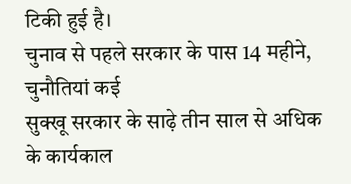टिकी हुई है।
चुनाव से पहले सरकार के पास 14 महीने, चुनौतियां कई
सुक्खू सरकार के साढ़े तीन साल से अधिक के कार्यकाल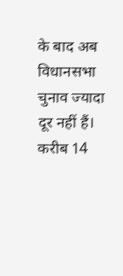के बाद अब विधानसभा चुनाव ज्यादा दूर नहीं हैं। करीब 14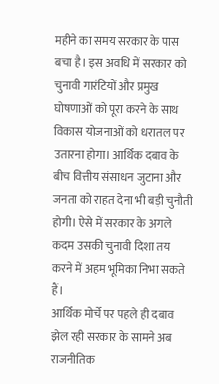महीने का समय सरकार के पास बचा है। इस अवधि में सरकार को चुनावी गारंटियों और प्रमुख घोषणाओं को पूरा करने के साथ विकास योजनाओं को धरातल पर उतारना होगा। आर्थिक दबाव के बीच वित्तीय संसाधन जुटाना और जनता को राहत देना भी बड़ी चुनौती होगी। ऐसे में सरकार के अगले कदम उसकी चुनावी दिशा तय करने में अहम भूमिका निभा सकते हैं।
आर्थिक मोर्चे पर पहले ही दबाव झेल रही सरकार के सामने अब राजनीतिक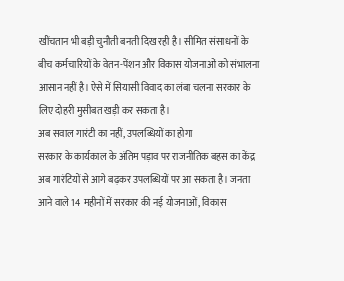खींचतान भी बड़ी चुनौती बनती दिख रही है। सीमित संसाधनों के बीच कर्मचारियों के वेतन-पेंशन और विकास योजनाओं को संभालना आसान नहीं है। ऐसे में सियासी विवाद का लंबा चलना सरकार के लिए दोहरी मुसीबत खड़ी कर सकता है।
अब सवाल गारंटी का नहीं, उपलब्धियों का होगा
सरकार के कार्यकाल के अंतिम पड़ाव पर राजनीतिक बहस का केंद्र अब गारंटियों से आगे बढ़कर उपलब्धियों पर आ सकता है। जनता आने वाले 14 महीनों में सरकार की नई योजनाओं, विकास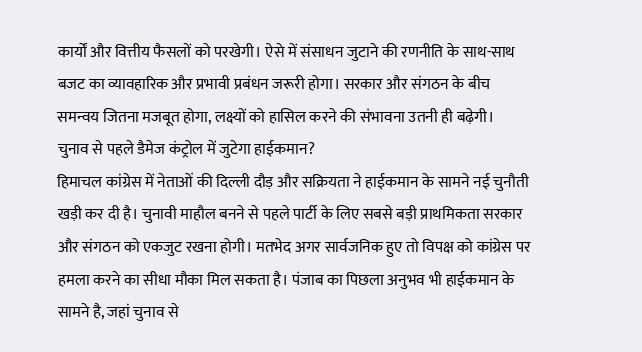कार्यों और वित्तीय फैसलों को परखेगी। ऐसे में संसाधन जुटाने की रणनीति के साथ-साथ बजट का व्यावहारिक और प्रभावी प्रबंधन जरूरी होगा। सरकार और संगठन के बीच समन्वय जितना मजबूत होगा, लक्ष्यों को हासिल करने की संभावना उतनी ही बढ़ेगी।
चुनाव से पहले डैमेज कंट्रोल में जुटेगा हाईकमान?
हिमाचल कांग्रेस में नेताओं की दिल्ली दौड़ और सक्रियता ने हाईकमान के सामने नई चुनौती खड़ी कर दी है। चुनावी माहौल बनने से पहले पार्टी के लिए सबसे बड़ी प्राथमिकता सरकार और संगठन को एकजुट रखना होगी। मतभेद अगर सार्वजनिक हुए तो विपक्ष को कांग्रेस पर हमला करने का सीधा मौका मिल सकता है। पंजाब का पिछला अनुभव भी हाईकमान के सामने है, जहां चुनाव से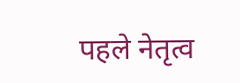पहले नेतृत्व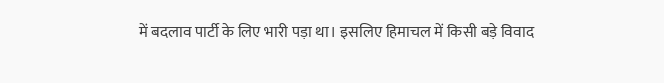में बदलाव पार्टी के लिए भारी पड़ा था। इसलिए हिमाचल में किसी बड़े विवाद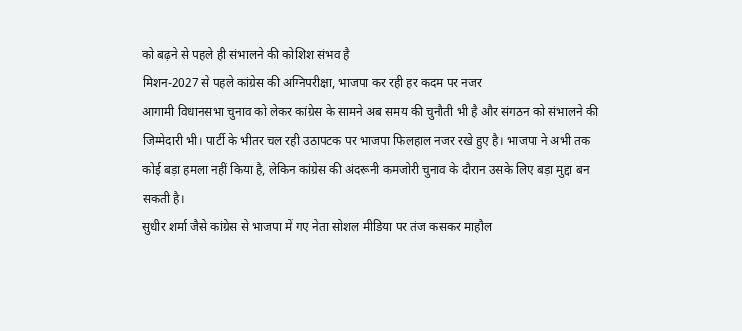को बढ़ने से पहले ही संभालने की कोशिश संभव है
मिशन-2027 से पहले कांग्रेस की अग्निपरीक्षा, भाजपा कर रही हर कदम पर नजर
आगामी विधानसभा चुनाव को लेकर कांग्रेस के सामने अब समय की चुनौती भी है और संगठन को संभालने की जिम्मेदारी भी। पार्टी के भीतर चल रही उठापटक पर भाजपा फिलहाल नजर रखे हुए है। भाजपा ने अभी तक कोई बड़ा हमला नहीं किया है, लेकिन कांग्रेस की अंदरूनी कमजोरी चुनाव के दौरान उसके लिए बड़ा मुद्दा बन सकती है।
सुधीर शर्मा जैसे कांग्रेस से भाजपा में गए नेता सोशल मीडिया पर तंज कसकर माहौल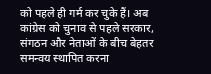को पहले ही गर्म कर चुके हैं। अब कांग्रेस को चुनाव से पहले सरकार, संगठन और नेताओं के बीच बेहतर समन्वय स्थापित करना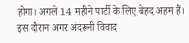होगा। अगले 14 महीने पार्टी के लिए बेहद अहम हैं। इस दौरान अगर अंदरूनी विवाद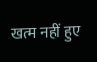खत्म नहीं हुए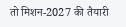तो मिशन-2027 की तैयारी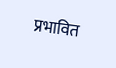प्रभावित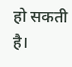हो सकती है।